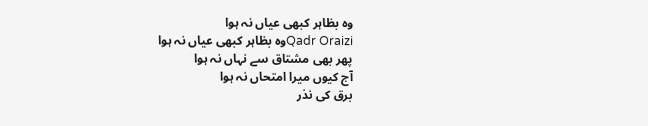وہ بظاہر کبھی عیاں نہ ہوا
Qadr Oraiziوہ بظاہر کبھی عیاں نہ ہوا
پھر بھی مشتاق سے نہاں نہ ہوا
آج کیوں میرا امتحاں نہ ہوا
برق کی نذر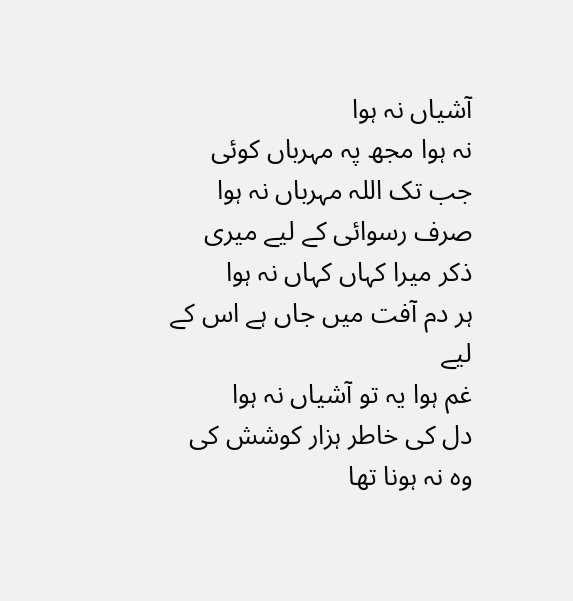آشیاں نہ ہوا
نہ ہوا مجھ پہ مہرباں کوئی
جب تک اللہ مہرباں نہ ہوا
صرف رسوائی کے لیے میری
ذکر میرا کہاں کہاں نہ ہوا
ہر دم آفت میں جاں ہے اس کے لیے
غم ہوا یہ تو آشیاں نہ ہوا
دل کی خاطر ہزار کوشش کی
وہ نہ ہونا تھا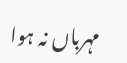مہرباں نہ ہوا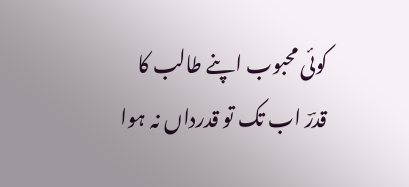کوئی محبوب اپنے طالب کا
قدرؔ اب تک تو قدرداں نہ ہوا